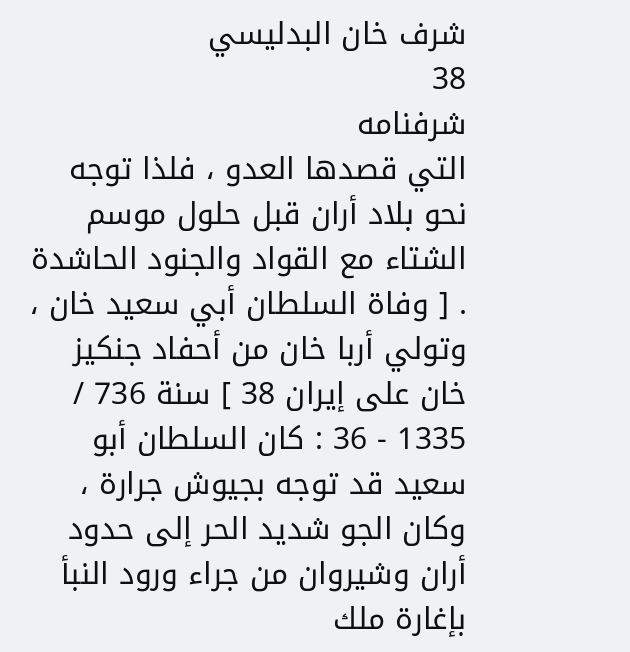شرف خان البدليسي
38
شرفنامه
التي قصدها العدو ، فلذا توجه نحو بلاد أران قبل حلول موسم الشتاء مع القواد والجنود الحاشدة . [ وفاة السلطان أبي سعيد خان ، وتولي أربا خان من أحفاد جنكيز خان على إيران 38 ] سنة 736 / 1335 - 36 : كان السلطان أبو سعيد قد توجه بجيوش جرارة ، وكان الجو شديد الحر إلى حدود أران وشيروان من جراء ورود النبأ بإغارة ملك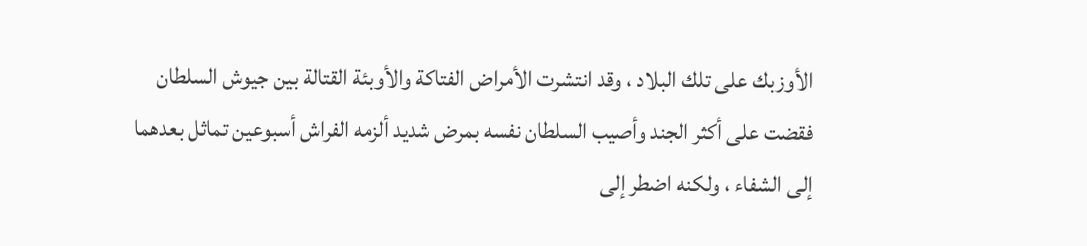الأوزبك على تلك البلاد ، وقد انتشرت الأمراض الفتاكة والأوبئة القتالة بين جيوش السلطان فقضت على أكثر الجند وأصيب السلطان نفسه بمرض شديد ألزمه الفراش أسبوعين تماثل بعدهما إلى الشفاء ، ولكنه اضطر إلى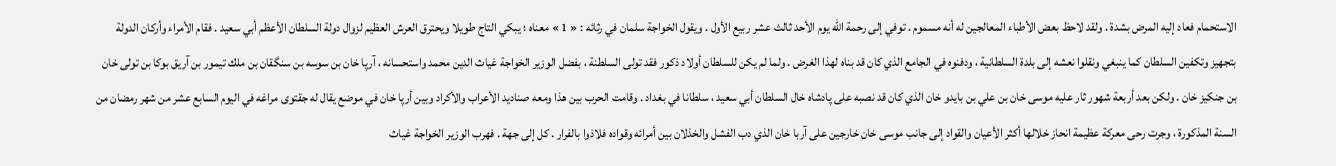الاستحمام فعاد إليه المرض بشدة . ولقد لاحظ بعض الأطباء المعالجين له أنه مسموم . توفي إلى رحمة الله يوم الأحد ثالث عشر ربيع الأول . ويقول الخواجة سلمان في رثائه : « 1 » معناه ؛ يبكي التاج طويلا ويحترق العرش العظيم لزوال دولة السلطان الأعظم أبي سعيد . فقام الأمراء وأركان الدولة بتجهيز وتكفين السلطان كما ينبغي ونقلوا نعشه إلى بلدة السلطانية ، ودفنوه في الجامع الذي كان قد بناه لهذا الغرض . ولما لم يكن للسلطان أولاد ذكور فقد تولى السلطنة ، بفضل الوزير الخواجة غياث الدين محمد واستحسانه ، آرپا خان بن سوسه بن سنگقان بن ملك تيمور بن آريق بوكا بن تولى خان بن جنكيز خان . ولكن بعد أربعة شهور ثار عليه موسى خان بن علي بن بايدو خان الذي كان قد نصبه على پادشاه خال السلطان أبي سعيد ، سلطانا في بغداد . وقامت الحرب بين هذا ومعه صناديد الأعراب والأكراد وبين أرپا خان في موضع يقال له جقتوى مراغه في اليوم السابع عشر من شهر رمضان من السنة المذكورة ، وجرت رحى معركة عظيمة انحاز خلالها أكثر الأعيان والقواد إلى جانب موسى خان خارجين على آربا خان الذي دب الفشل والخذلان بين أمرائه وقواده فلاذوا بالفرار . كل إلى جهة . فهرب الوزير الخواجة غياث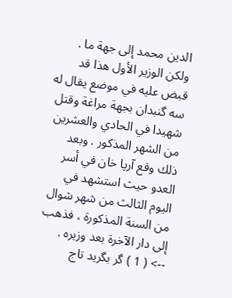الدين محمد إلى جهة ما . ولكن الوزير الأول هذا قد قبض عليه في موضع يقال له سه گنبدان بجهة مراغة وقتل شهيدا في الحادي والعشرين من الشهر المذكور . وبعد ذلك وقع آرپا خان في أسر العدو حيث استشهد في اليوم الثالث من شهر شوال من السنة المذكورة ، فذهب إلى دار الآخرة بعد وزيره .
--> ( 1 ) گر بگريد تاج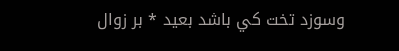وسوزد تخت كي باشد بعيد * بر زوال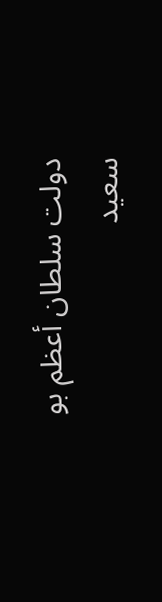دولت سلطان أعظم بو سعيد